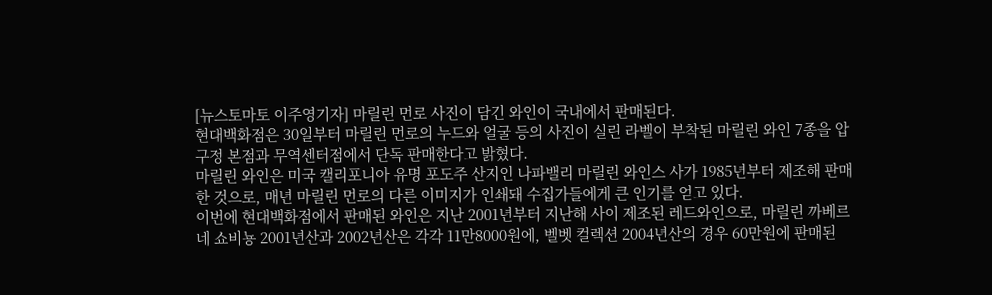[뉴스토마토 이주영기자] 마릴린 먼로 사진이 담긴 와인이 국내에서 판매된다.
현대백화점은 30일부터 마릴린 먼로의 누드와 얼굴 등의 사진이 실린 라벨이 부착된 마릴린 와인 7종을 압구정 본점과 무역센터점에서 단독 판매한다고 밝혔다.
마릴린 와인은 미국 캘리포니아 유명 포도주 산지인 나파밸리 마릴린 와인스 사가 1985년부터 제조해 판매한 것으로, 매년 마릴린 먼로의 다른 이미지가 인쇄돼 수집가들에게 큰 인기를 얻고 있다.
이번에 현대백화점에서 판매된 와인은 지난 2001년부터 지난해 사이 제조된 레드와인으로, 마릴린 까베르네 쇼비뇽 2001년산과 2002년산은 각각 11만8000원에, 벨벳 컬렉션 2004년산의 경우 60만원에 판매된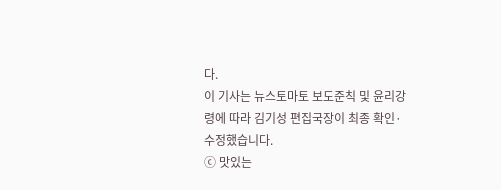다.
이 기사는 뉴스토마토 보도준칙 및 윤리강령에 따라 김기성 편집국장이 최종 확인·수정했습니다.
ⓒ 맛있는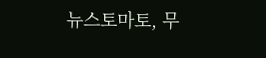뉴스토마토, 무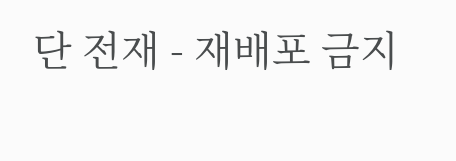단 전재 - 재배포 금지